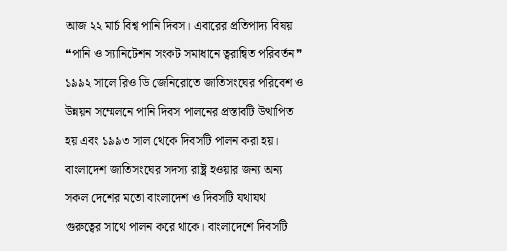আজ ২২ মার্চ বিশ্ব পানি দিবস। এবারের প্রতিপাদ্য বিষয় ❝পানি ও স্যানিটেশন সংকট সমাধানে ত্বরান্বিত পরিবর্তন❞
১৯৯২ সালে রিও ডি জেনিরোতে জাতিসংঘের পরিবেশ ও উন্নয়ন সম্মেলনে পানি দিবস পালনের প্রস্তাবটি উত্থাপিত হয় এবং ১৯৯৩ সাল থেকে দিবসটি পালন করা হয়। বাংলাদেশ জাতিসংঘের সদস্য রাষ্ট্র হওয়ার জন্য অন্য সকল দেশের মতো বাংলাদেশ ও দিবসটি যথাযথ গুরুত্বের সাথে পালন করে থাকে। বাংলাদেশে দিবসটি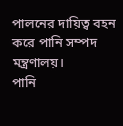পালনের দায়িত্ব বহন করে পানি সম্পদ মন্ত্রণালয়।
পানি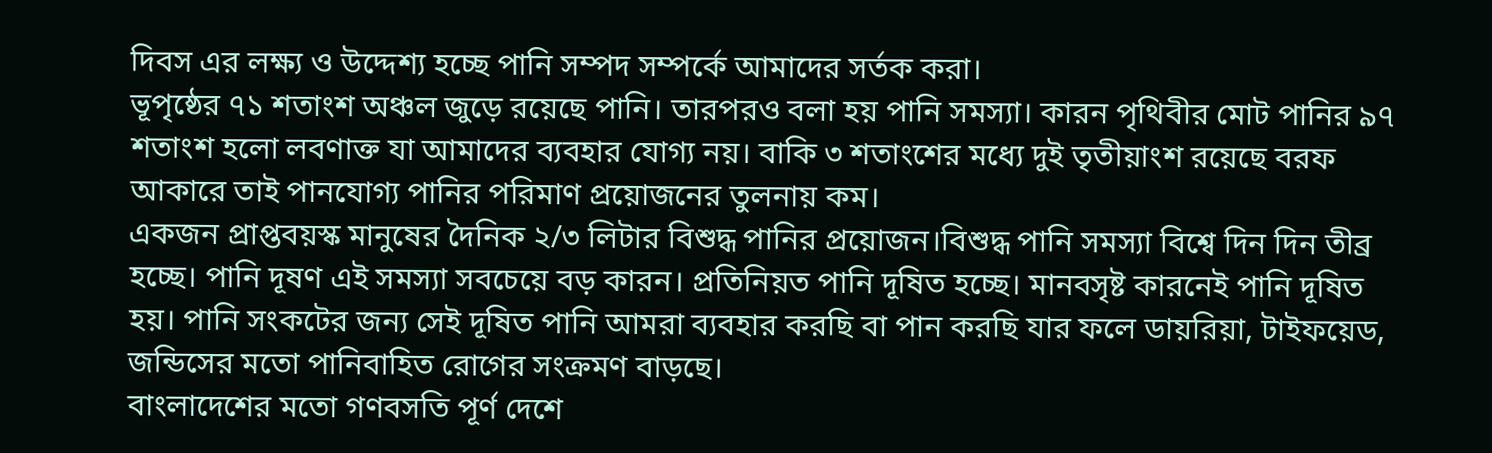দিবস এর লক্ষ্য ও উদ্দেশ্য হচ্ছে পানি সম্পদ সম্পর্কে আমাদের সর্তক করা।
ভূপৃষ্ঠের ৭১ শতাংশ অঞ্চল জুড়ে রয়েছে পানি। তারপরও বলা হয় পানি সমস্যা। কারন পৃথিবীর মোট পানির ৯৭ শতাংশ হলো লবণাক্ত যা আমাদের ব্যবহার যোগ্য নয়। বাকি ৩ শতাংশের মধ্যে দুই তৃতীয়াংশ রয়েছে বরফ আকারে তাই পানযোগ্য পানির পরিমাণ প্রয়োজনের তুলনায় কম।
একজন প্রাপ্তবয়স্ক মানুষের দৈনিক ২/৩ লিটার বিশুদ্ধ পানির প্রয়োজন।বিশুদ্ধ পানি সমস্যা বিশ্বে দিন দিন তীব্র হচ্ছে। পানি দূষণ এই সমস্যা সবচেয়ে বড় কারন। প্রতিনিয়ত পানি দূষিত হচ্ছে। মানবসৃষ্ট কারনেই পানি দূষিত হয়। পানি সংকটের জন্য সেই দূষিত পানি আমরা ব্যবহার করছি বা পান করছি যার ফলে ডায়রিয়া, টাইফয়েড, জন্ডিসের মতো পানিবাহিত রোগের সংক্রমণ বাড়ছে।
বাংলাদেশের মতো গণবসতি পূর্ণ দেশে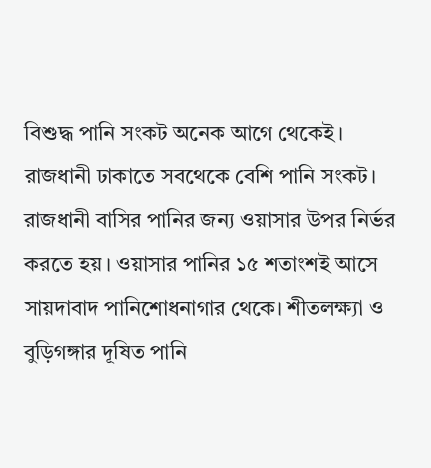বিশুদ্ধ পানি সংকট অনেক আগে থেকেই। রাজধানী ঢাকাতে সবথেকে বেশি পানি সংকট। রাজধানী বাসির পানির জন্য ওয়াসার উপর নির্ভর করতে হয়। ওয়াসার পানির ১৫ শতাংশই আসে সায়দাবাদ পানিশোধনাগার থেকে। শীতলক্ষ্যা ও বুড়িগঙ্গার দূষিত পানি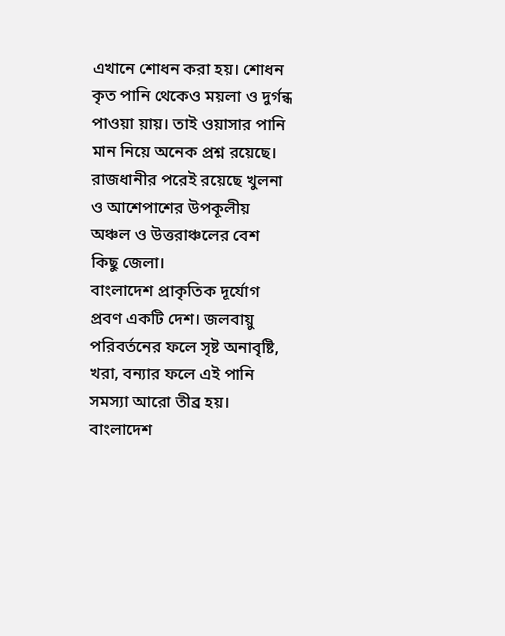এখানে শোধন করা হয়। শোধন কৃত পানি থেকেও ময়লা ও দুর্গন্ধ পাওয়া য়ায়। তাই ওয়াসার পানি মান নিয়ে অনেক প্রশ্ন রয়েছে। রাজধানীর পরেই রয়েছে খুলনা ও আশেপাশের উপকূলীয় অঞ্চল ও উত্তরাঞ্চলের বেশ কিছু জেলা।
বাংলাদেশ প্রাকৃতিক দূর্যোগ প্রবণ একটি দেশ। জলবায়ু পরিবর্তনের ফলে সৃষ্ট অনাবৃষ্টি, খরা, বন্যার ফলে এই পানি সমস্যা আরো তীব্র হয়।
বাংলাদেশ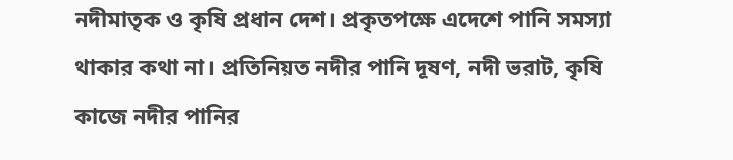নদীমাতৃক ও কৃষি প্রধান দেশ। প্রকৃতপক্ষে এদেশে পানি সমস্যা থাকার কথা না। প্রতিনিয়ত নদীর পানি দূষণ, নদী ভরাট, কৃষি কাজে নদীর পানির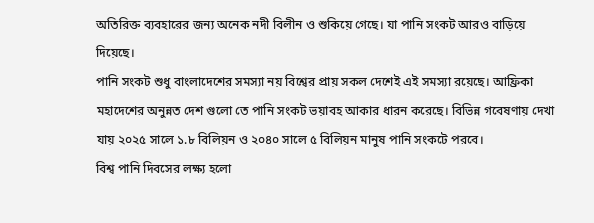অতিরিক্ত ব্যবহারের জন্য অনেক নদী বিলীন ও শুকিয়ে গেছে। যা পানি সংকট আরও বাড়িয়ে দিয়েছে।
পানি সংকট শুধু বাংলাদেশের সমস্যা নয় বিশ্বের প্রায় সকল দেশেই এই সমস্যা রয়েছে। আফ্রিকা মহাদেশের অনুন্নত দেশ গুলো তে পানি সংকট ভয়াবহ আকার ধারন করেছে। বিভিন্ন গবেষণায় দেখা যায় ২০২৫ সালে ১.৮ বিলিয়ন ও ২০৪০ সালে ৫ বিলিয়ন মানুষ পানি সংকটে পরবে।
বিশ্ব পানি দিবসের লক্ষ্য হলো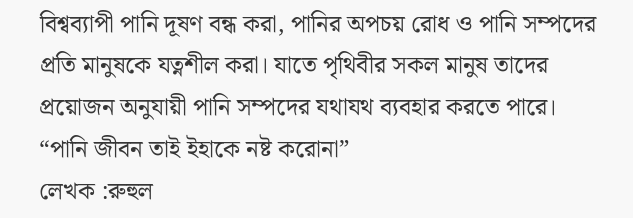বিশ্বব্যাপী পানি দূষণ বন্ধ করা, পানির অপচয় রোধ ও পানি সম্পদের প্রতি মানুষকে যত্নশীল করা। যাতে পৃথিবীর সকল মানুষ তাদের প্রয়োজন অনুযায়ী পানি সম্পদের যথাযথ ব্যবহার করতে পারে। “পানি জীবন তাই ইহাকে নষ্ট করোনা”
লেখক :রুহুল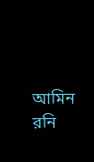আমিন রনি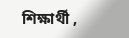শিক্ষার্থী ,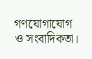গণযোগাযোগ ও সংবাদিকতা।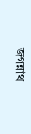জগন্নাথ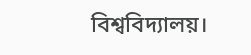বিশ্ববিদ্যালয়।